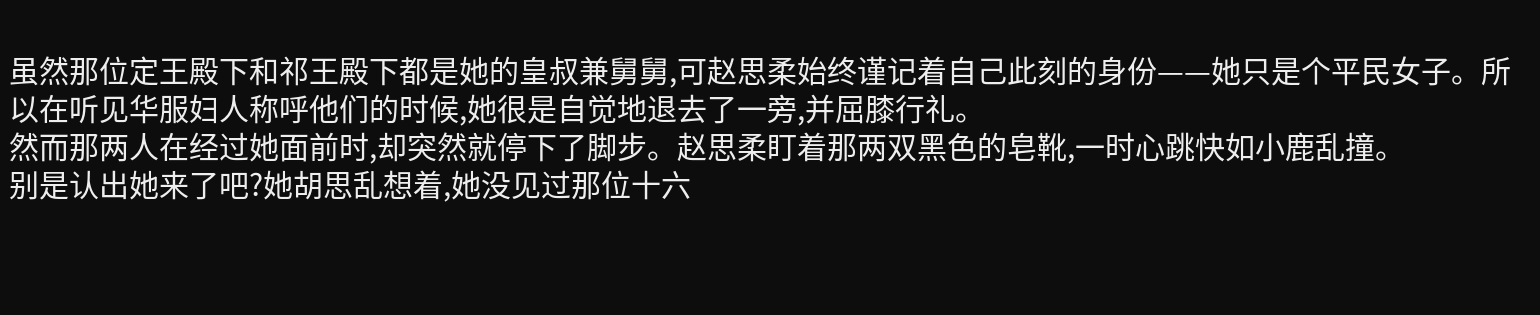虽然那位定王殿下和祁王殿下都是她的皇叔兼舅舅,可赵思柔始终谨记着自己此刻的身份——她只是个平民女子。所以在听见华服妇人称呼他们的时候,她很是自觉地退去了一旁,并屈膝行礼。
然而那两人在经过她面前时,却突然就停下了脚步。赵思柔盯着那两双黑色的皂靴,一时心跳快如小鹿乱撞。
别是认出她来了吧?她胡思乱想着,她没见过那位十六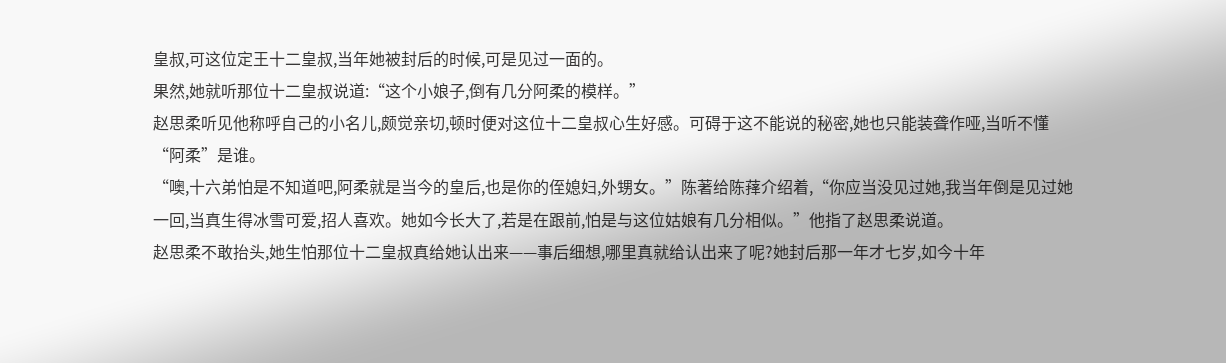皇叔,可这位定王十二皇叔,当年她被封后的时候,可是见过一面的。
果然,她就听那位十二皇叔说道:“这个小娘子,倒有几分阿柔的模样。”
赵思柔听见他称呼自己的小名儿,颇觉亲切,顿时便对这位十二皇叔心生好感。可碍于这不能说的秘密,她也只能装聋作哑,当听不懂“阿柔”是谁。
“噢,十六弟怕是不知道吧,阿柔就是当今的皇后,也是你的侄媳妇,外甥女。”陈著给陈萚介绍着,“你应当没见过她,我当年倒是见过她一回,当真生得冰雪可爱,招人喜欢。她如今长大了,若是在跟前,怕是与这位姑娘有几分相似。”他指了赵思柔说道。
赵思柔不敢抬头,她生怕那位十二皇叔真给她认出来——事后细想,哪里真就给认出来了呢?她封后那一年才七岁,如今十年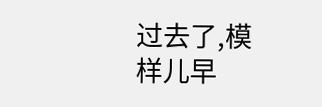过去了,模样儿早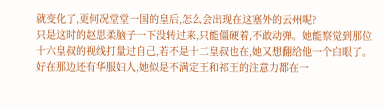就变化了,更何况堂堂一国的皇后,怎么会出现在这塞外的云州呢?
只是这时的赵思柔脑子一下没转过来,只能僵硬着,不敢动弹。她能察觉到那位十六皇叔的视线打量过自己,若不是十二皇叔也在,她又想翻给他一个白眼了。
好在那边还有华服妇人,她似是不满定王和祁王的注意力都在一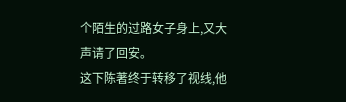个陌生的过路女子身上,又大声请了回安。
这下陈著终于转移了视线,他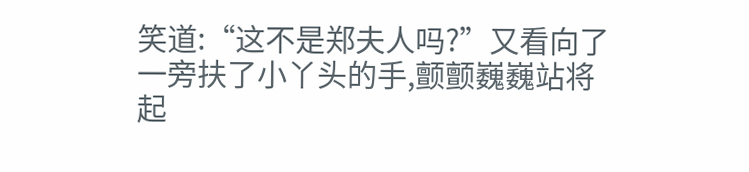笑道:“这不是郑夫人吗?”又看向了一旁扶了小丫头的手,颤颤巍巍站将起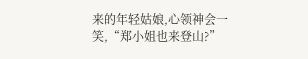来的年轻姑娘,心领神会一笑,“郑小姐也来登山?”